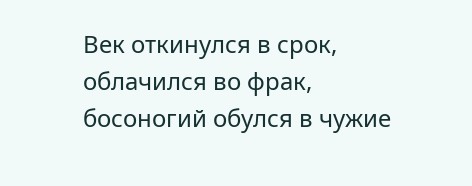Век откинулся в срок, облачился во фрак,
босоногий обулся в чужие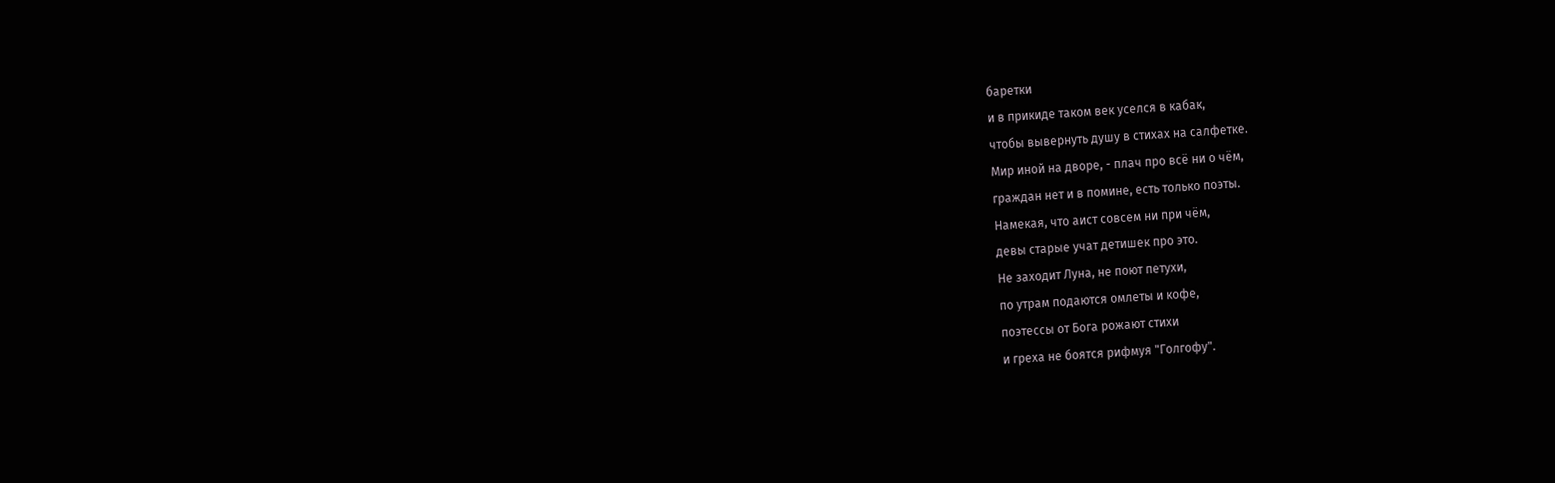баретки
и в прикиде таком век уселся в кабак,
чтобы вывернуть душу в стихах на салфетке.
Мир иной на дворе, - плач про всё ни о чём,
граждан нет и в помине, есть только поэты.
Намекая, что аист совсем ни при чём,
девы старые учат детишек про это.
Не заходит Луна, не поют петухи,
по утрам подаются омлеты и кофе,
поэтессы от Бога рожают стихи
и греха не боятся рифмуя "Голгофу".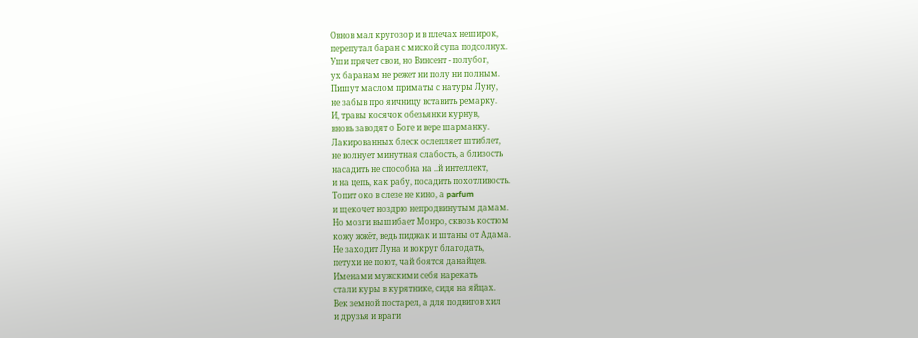Овнов мал кругозор и в плечах неширок,
перепутал баран с миской супа подсолнух.
Уши прячет свои, но Винсент - полубог,
ух баранам не режет ни полу ни полным.
Пишут маслом приматы с натуры Луну,
не забыв про яичницу вставить ремарку.
И, травы косячок обезьянки курнув,
вновь заводят о Боге и вере шарманку.
Лакированных блеск ослепляет штиблет,
не волнует минутная слабость, а близость
насадить не способна на ..й интеллект,
и на цепь, как рабу, посадить похотливость.
Топит око в слезе не кино, а parfum
и щекочет ноздрю непродвинутым дамам.
Но мозги вышибает Монро, сквозь костюм
кожу жжёт, ведь пиджак и штаны от Адама.
Не заходит Луна и вокруг благодать,
петухи не поют, чай боятся данайцев.
Именами мужскими себя нарекать
стали куры в курятнике, сидя на яйцах.
Век земной постарел, а для подвигов хил
и друзья и враги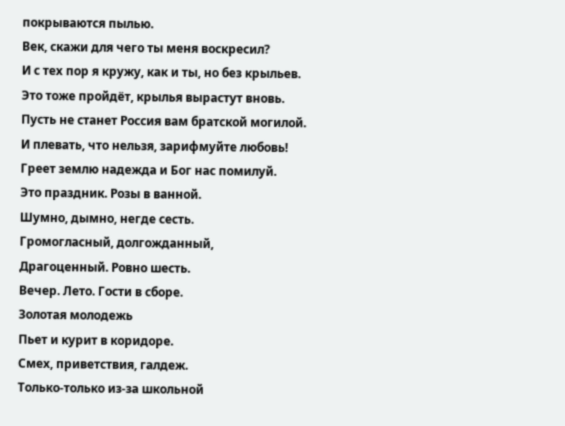покрываются пылью.
Век, скажи для чего ты меня воскресил?
И с тех пор я кружу, как и ты, но без крыльев.
Это тоже пройдёт, крылья вырастут вновь.
Пусть не станет Россия вам братской могилой.
И плевать, что нельзя, зарифмуйте любовь!
Греет землю надежда и Бог нас помилуй.
Это праздник. Розы в ванной.
Шумно, дымно, негде сесть.
Громогласный, долгожданный,
Драгоценный. Ровно шесть.
Вечер. Лето. Гости в сборе.
Золотая молодежь
Пьет и курит в коридоре.
Смех, приветствия, галдеж.
Только-только из-за школьной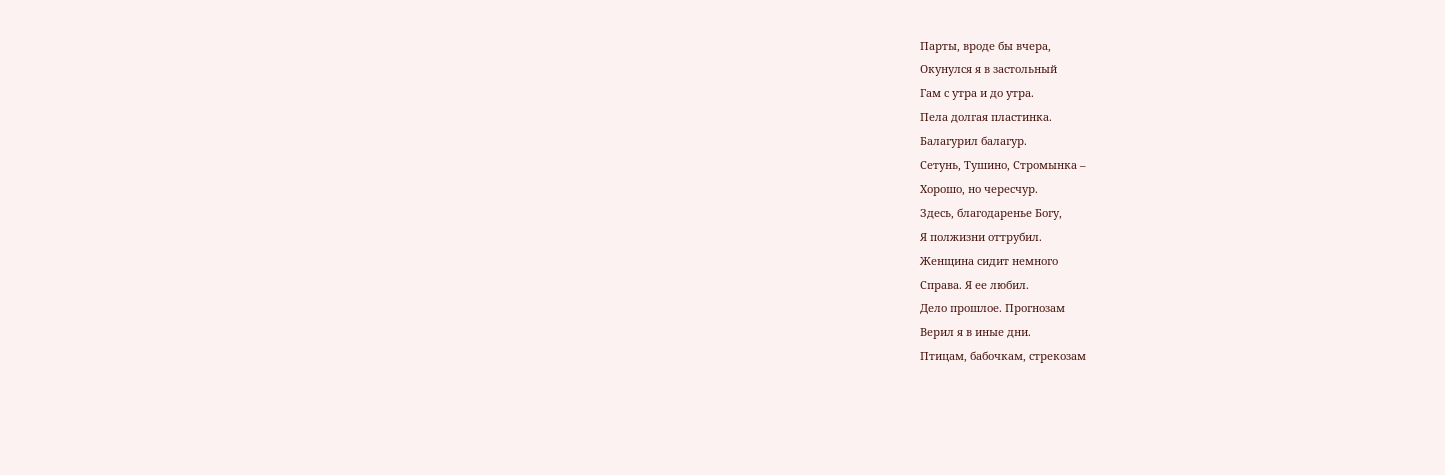Парты, вроде бы вчера,
Окунулся я в застольный
Гам с утра и до утра.
Пела долгая пластинка.
Балагурил балагур.
Сетунь, Тушино, Стромынка –
Хорошо, но чересчур.
Здесь, благодаренье Богу,
Я полжизни оттрубил.
Женщина сидит немного
Справа. Я ее любил.
Дело прошлое. Прогнозам
Верил я в иные дни.
Птицам, бабочкам, стрекозам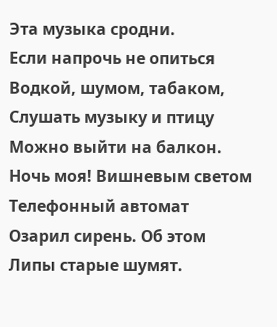Эта музыка сродни.
Если напрочь не опиться
Водкой, шумом, табаком,
Слушать музыку и птицу
Можно выйти на балкон.
Ночь моя! Вишневым светом
Телефонный автомат
Озарил сирень. Об этом
Липы старые шумят.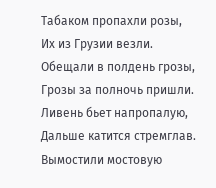Табаком пропахли розы,
Их из Грузии везли.
Обещали в полдень грозы,
Грозы за полночь пришли.
Ливень бьет напропалую,
Дальше катится стремглав.
Вымостили мостовую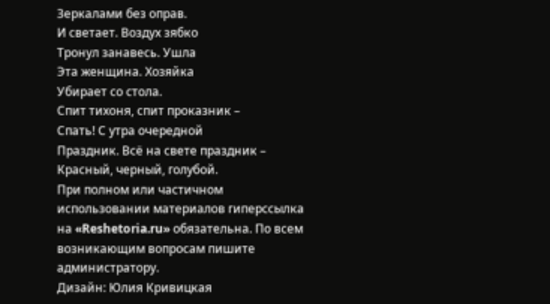Зеркалами без оправ.
И светает. Воздух зябко
Тронул занавесь. Ушла
Эта женщина. Хозяйка
Убирает со стола.
Спит тихоня, спит проказник –
Спать! С утра очередной
Праздник. Всё на свете праздник –
Красный, черный, голубой.
При полном или частичном использовании материалов гиперссылка на «Reshetoria.ru» обязательна. По всем возникающим вопросам пишите администратору.
Дизайн: Юлия Кривицкая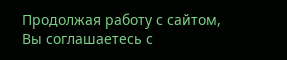Продолжая работу с сайтом, Вы соглашаетесь с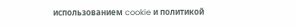использованием cookie и политикой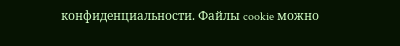конфиденциальности. Файлы cookie можно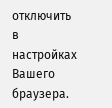отключить в настройках Вашего браузера.